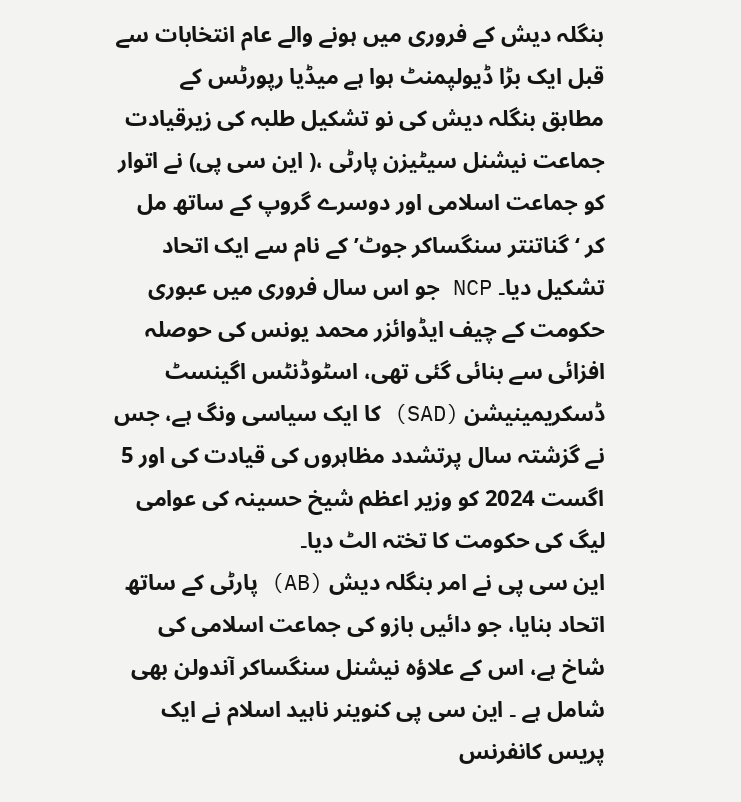بنگلہ دیش کے فروری میں ہونے والے عام انتخابات سے قبل ایک بڑا ڈیولپمنٹ ہوا ہے میڈیا رپورٹس کے مطابق بنگلہ دیش کی نو تشکیل طلبہ کی زیرقیادت جماعت نیشنل سیٹیزن پارٹی ،( این سی پی) نے اتوار کو جماعت اسلامی اور دوسرے گروپ کے ساتھ مل کر ‘گناتنتر سنگساکر جوٹ’ کے نام سے ایک اتحاد تشکیل دیا۔ NCP جو اس سال فروری میں عبوری حکومت کے چیف ایڈوائزر محمد یونس کی حوصلہ افزائی سے بنائی گئی تھی، اسٹوڈنٹس اگینسٹ ڈسکریمینیشن (SAD) کا ایک سیاسی ونگ ہے، جس نے گزشتہ سال پرتشدد مظاہروں کی قیادت کی اور 5 اگست 2024 کو وزیر اعظم شیخ حسینہ کی عوامی لیگ کی حکومت کا تختہ الٹ دیا۔
این سی پی نے امر بنگلہ دیش (AB) پارٹی کے ساتھ اتحاد بنایا، جو دائیں بازو کی جماعت اسلامی کی شاخ ہے، اس کے علاؤہ نیشنل سنگساکر آندولن بھی شامل ہے ۔ این سی پی کنوینر ناہید اسلام نے ایک پریس کانفرنس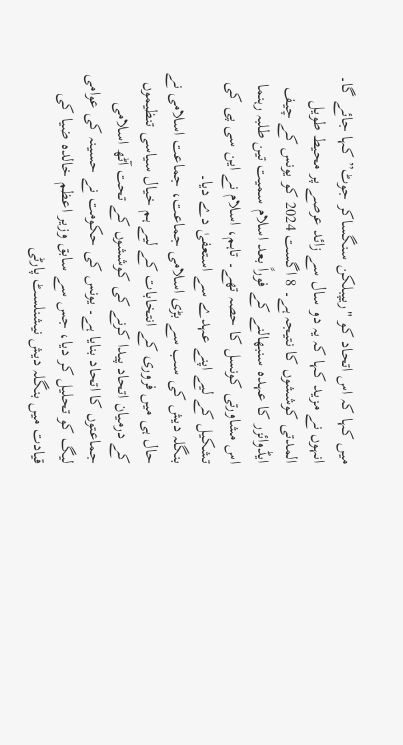میں کہا کہ اس اتحاد کو "ریپبلکن سنگساکر جوٹ” کہا جائے گا۔ انہوں نے مزید کہا کہ یہ دو سال سے زائد عرصے پر محیط طویل المدتی کوششوں کا نتیجہ ہے۔ 8 اگست 2024 کو یونس کے چیف ایڈوائزر کا عہدہ سنبھالنے کے فوراً بعد اسلام سمیت تین طلبہ رہنما اس مشاورتی کونسل کا حصہ تھے۔ تاہم، اسلام نے این سی پی کی تشکیل کے لیے اپنے عہدے سے استعفیٰ دے دیا۔
بنگلہ دیش کی سب سے بڑی اسلامی جماعت، جماعت اسلامی نے حال ہی میں فروری کے انتخابات کے لیے ہم خیال سیاسی تنظیموں کے درمیان اتحاد پیدا کرنے کی کوششوں کے تحت آٹھ اسلامی جماعتوں کا اتحاد بنایا ہے۔ یونس کی حکومت نے حسینہ کی عوامی لیگ کو تحلیل کر دیا، جس سے سابق وزیر اعظم خالدہ ضیا کی قیادت میں بنگلہ دیش نیشنلسٹ پارٹی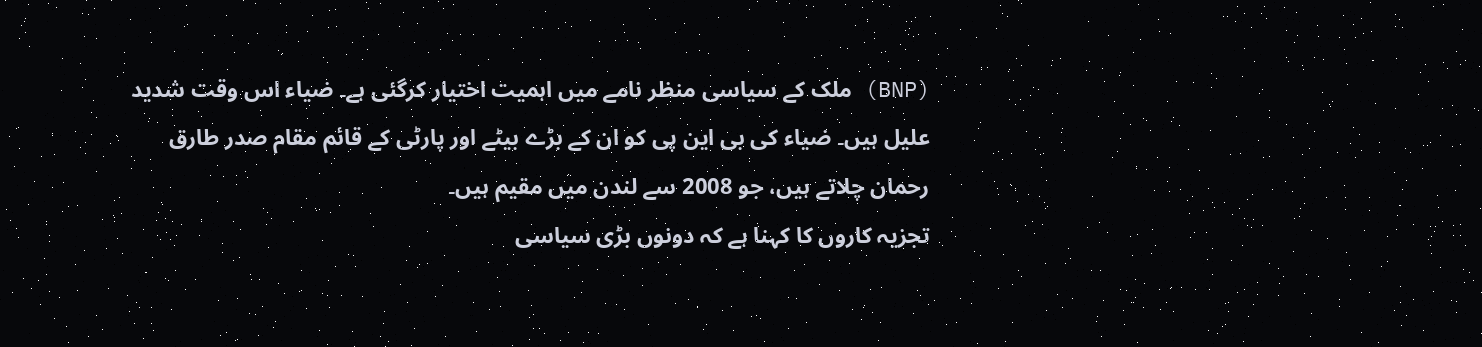(BNP) ملک کے سیاسی منظر نامے میں اہمیت اختیار کرگئی ہے۔ ضیاء اس وقت شدید علیل ہیں۔ ضیاء کی بی این پی کو ان کے بڑے بیٹے اور پارٹی کے قائم مقام صدر طارق رحمان چلاتے ہیں، جو 2008 سے لندن میں مقیم ہیں۔
تجزیہ کاروں کا کہنا ہے کہ دونوں بڑی سیاسی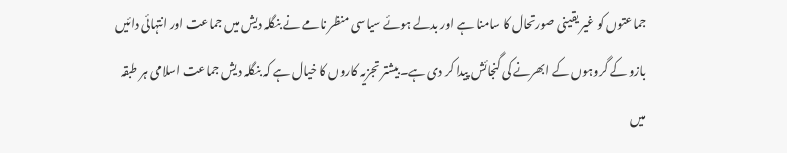جماعتوں کو غیر یقینی صورتحال کا سامنا ہے اور بدلے ہوئے سیاسی منظر نامے نے بنگلہ دیش میں جماعت اور انتہائی دائیں بازو کے گروہوں کے ابھرنے کی گنجائش پیدا کر دی ہے۔بیشتر تجزیہ کاروں کا خیال ہے کہ بنگلہ دیش جماعت اسلامی ہر طبقہ میں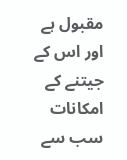مقبول ہے اور اس کے جیتنے کے امکانات سب سے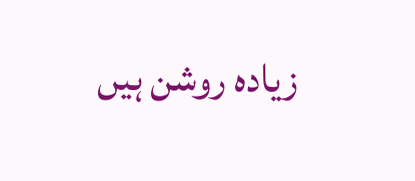زیادہ روشن ہیں